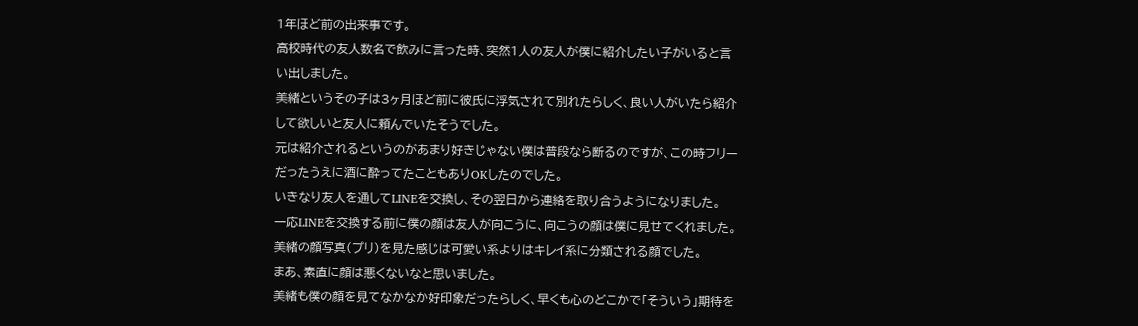1年ほど前の出来事です。
高校時代の友人数名で飲みに言った時、突然1人の友人が僕に紹介したい子がいると言い出しました。
美緒というその子は3ヶ月ほど前に彼氏に浮気されて別れたらしく、良い人がいたら紹介して欲しいと友人に頼んでいたそうでした。
元は紹介されるというのがあまり好きじゃない僕は普段なら断るのですが、この時フリーだったうえに酒に酔ってたこともありOKしたのでした。
いきなり友人を通してLINEを交換し、その翌日から連絡を取り合うようになりました。
一応LINEを交換する前に僕の顔は友人が向こうに、向こうの顔は僕に見せてくれました。
美緒の顔写真(プリ)を見た感じは可愛い系よりはキレイ系に分類される顔でした。
まあ、素直に顔は悪くないなと思いました。
美緒も僕の顔を見てなかなか好印象だったらしく、早くも心のどこかで「そういう」期待を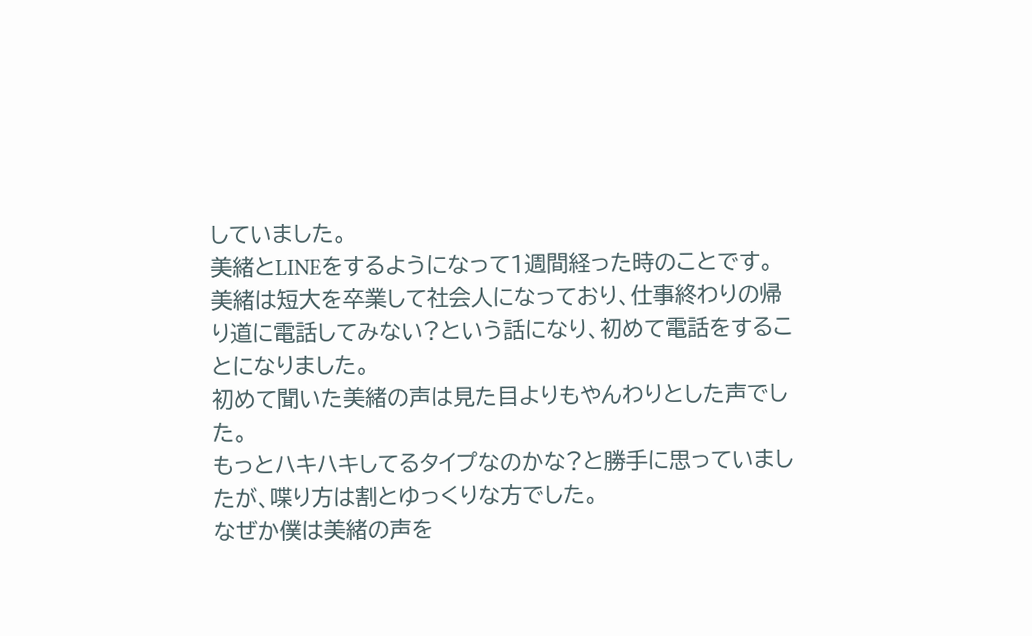していました。
美緒とLINEをするようになって1週間経った時のことです。
美緒は短大を卒業して社会人になっており、仕事終わりの帰り道に電話してみない?という話になり、初めて電話をすることになりました。
初めて聞いた美緒の声は見た目よりもやんわりとした声でした。
もっとハキハキしてるタイプなのかな?と勝手に思っていましたが、喋り方は割とゆっくりな方でした。
なぜか僕は美緒の声を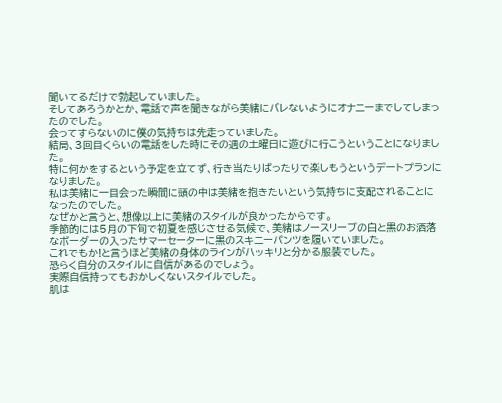聞いてるだけで勃起していました。
そしてあろうかとか、電話で声を聞きながら美緒にバレないようにオナニーまでしてしまったのでした。
会ってすらないのに僕の気持ちは先走っていました。
結局、3回目くらいの電話をした時にその週の土曜日に遊びに行こうということになりました。
特に何かをするという予定を立てず、行き当たりばったりで楽しもうというデートプランになりました。
私は美緒に一目会った瞬間に頭の中は美緒を抱きたいという気持ちに支配されることになったのでした。
なぜかと言うと、想像以上に美緒のスタイルが良かったからです。
季節的には5月の下旬で初夏を感じさせる気候で、美緒はノースリーブの白と黒のお洒落なボーダーの入ったサマーセーターに黒のスキニーパンツを履いていました。
これでもか!と言うほど美緒の身体のラインがハッキリと分かる服装でした。
恐らく自分のスタイルに自信があるのでしょう。
実際自信持ってもおかしくないスタイルでした。
肌は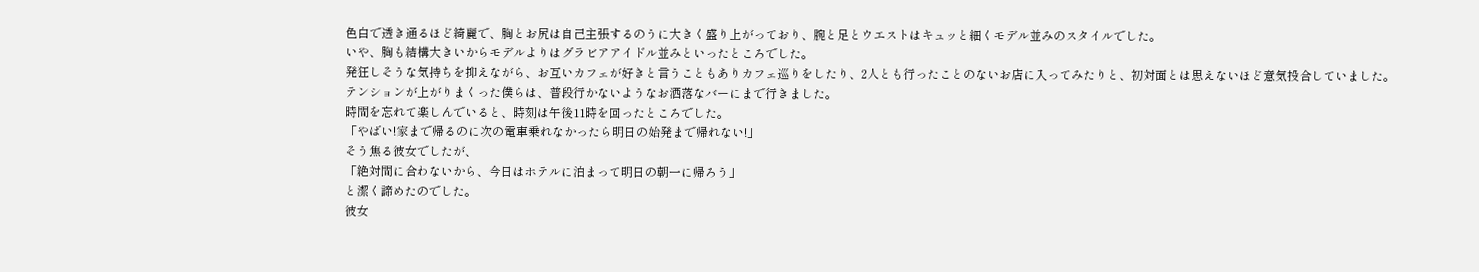色白で透き通るほど綺麗で、胸とお尻は自己主張するのうに大きく盛り上がっており、腕と足とウエストはキュッと細くモデル並みのスタイルでした。
いや、胸も結構大きいからモデルよりはグラビアアイドル並みといったところでした。
発狂しそうな気持ちを抑えながら、お互いカフェが好きと言うこともありカフェ巡りをしたり、2人とも行ったことのないお店に入ってみたりと、初対面とは思えないほど意気投合していました。
テンションが上がりまくった僕らは、普段行かないようなお洒落なバーにまで行きました。
時間を忘れて楽しんでいると、時刻は午後11時を回ったところでした。
「やばい!家まで帰るのに次の電車乗れなかったら明日の始発まで帰れない!」
そう焦る彼女でしたが、
「絶対間に合わないから、今日はホテルに泊まって明日の朝一に帰ろう」
と潔く諦めたのでした。
彼女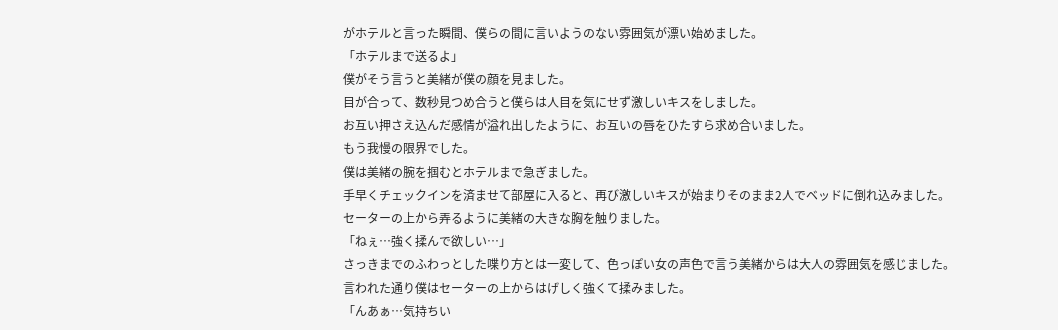がホテルと言った瞬間、僕らの間に言いようのない雰囲気が漂い始めました。
「ホテルまで送るよ」
僕がそう言うと美緒が僕の顔を見ました。
目が合って、数秒見つめ合うと僕らは人目を気にせず激しいキスをしました。
お互い押さえ込んだ感情が溢れ出したように、お互いの唇をひたすら求め合いました。
もう我慢の限界でした。
僕は美緒の腕を掴むとホテルまで急ぎました。
手早くチェックインを済ませて部屋に入ると、再び激しいキスが始まりそのまま2人でベッドに倒れ込みました。
セーターの上から弄るように美緒の大きな胸を触りました。
「ねぇ…強く揉んで欲しい…」
さっきまでのふわっとした喋り方とは一変して、色っぽい女の声色で言う美緒からは大人の雰囲気を感じました。
言われた通り僕はセーターの上からはげしく強くて揉みました。
「んあぁ…気持ちい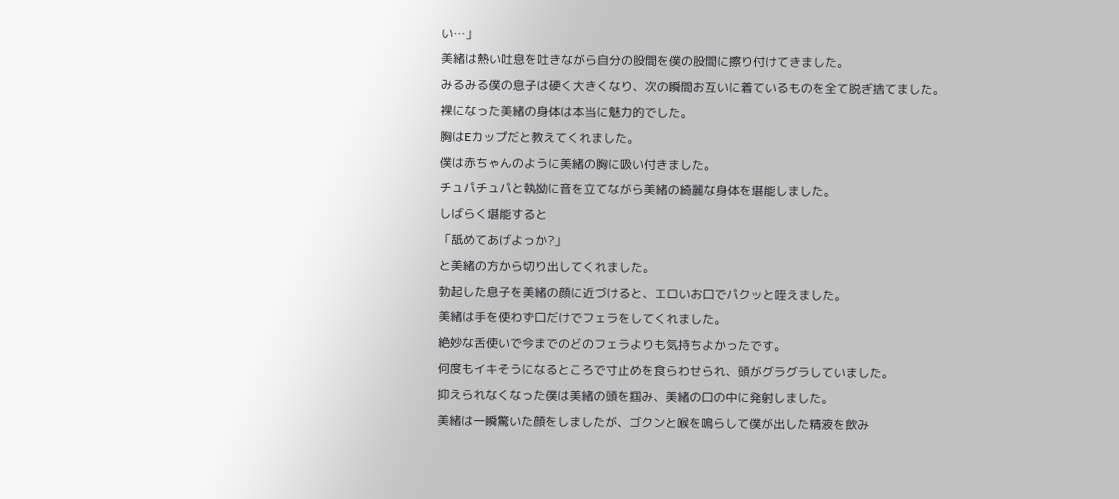い…」
美緒は熱い吐息を吐きながら自分の股間を僕の股間に擦り付けてきました。
みるみる僕の息子は硬く大きくなり、次の瞬間お互いに着ているものを全て脱ぎ捨てました。
裸になった美緒の身体は本当に魅力的でした。
胸はEカップだと教えてくれました。
僕は赤ちゃんのように美緒の胸に吸い付きました。
チュパチュパと執拗に音を立てながら美緒の綺麗な身体を堪能しました。
しばらく堪能すると
「舐めてあげよっか?」
と美緒の方から切り出してくれました。
勃起した息子を美緒の顔に近づけると、エロいお口でパクッと咥えました。
美緒は手を使わず口だけでフェラをしてくれました。
絶妙な舌使いで今までのどのフェラよりも気持ちよかったです。
何度もイキそうになるところで寸止めを食らわせられ、頭がグラグラしていました。
抑えられなくなった僕は美緒の頭を掴み、美緒の口の中に発射しました。
美緒は一瞬驚いた顔をしましたが、ゴクンと喉を鳴らして僕が出した精液を飲み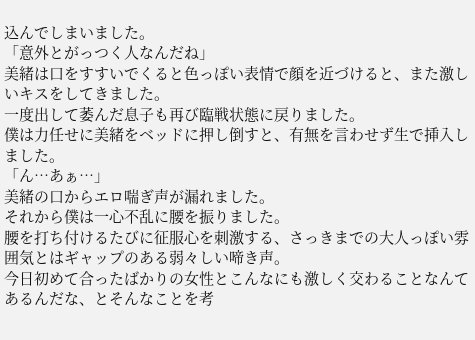込んでしまいました。
「意外とがっつく人なんだね」
美緒は口をすすいでくると色っぽい表情で顔を近づけると、また激しいキスをしてきました。
一度出して萎んだ息子も再び臨戦状態に戻りました。
僕は力任せに美緒をベッドに押し倒すと、有無を言わせず生で挿入しました。
「ん…あぁ…」
美緒の口からエロ喘ぎ声が漏れました。
それから僕は一心不乱に腰を振りました。
腰を打ち付けるたびに征服心を刺激する、さっきまでの大人っぽい雰囲気とはギャップのある弱々しい啼き声。
今日初めて合ったばかりの女性とこんなにも激しく交わることなんてあるんだな、とそんなことを考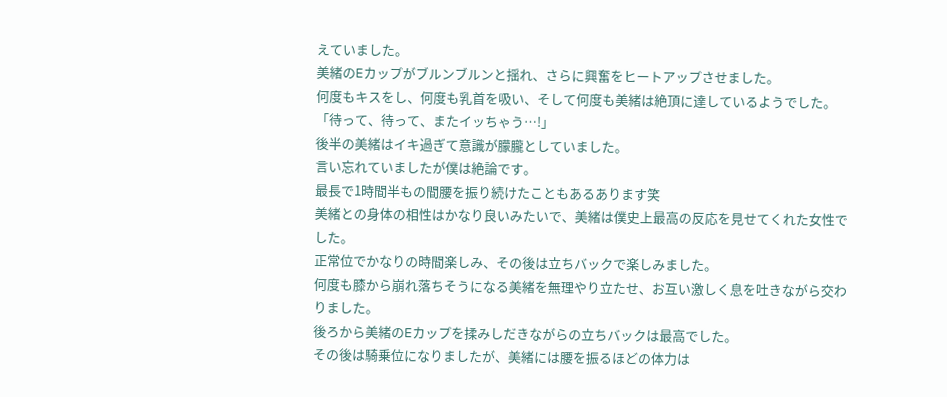えていました。
美緒のEカップがブルンブルンと揺れ、さらに興奮をヒートアップさせました。
何度もキスをし、何度も乳首を吸い、そして何度も美緒は絶頂に達しているようでした。
「待って、待って、またイッちゃう…!」
後半の美緒はイキ過ぎて意識が朦朧としていました。
言い忘れていましたが僕は絶論です。
最長で1時間半もの間腰を振り続けたこともあるあります笑
美緒との身体の相性はかなり良いみたいで、美緒は僕史上最高の反応を見せてくれた女性でした。
正常位でかなりの時間楽しみ、その後は立ちバックで楽しみました。
何度も膝から崩れ落ちそうになる美緒を無理やり立たせ、お互い激しく息を吐きながら交わりました。
後ろから美緒のEカップを揉みしだきながらの立ちバックは最高でした。
その後は騎乗位になりましたが、美緒には腰を振るほどの体力は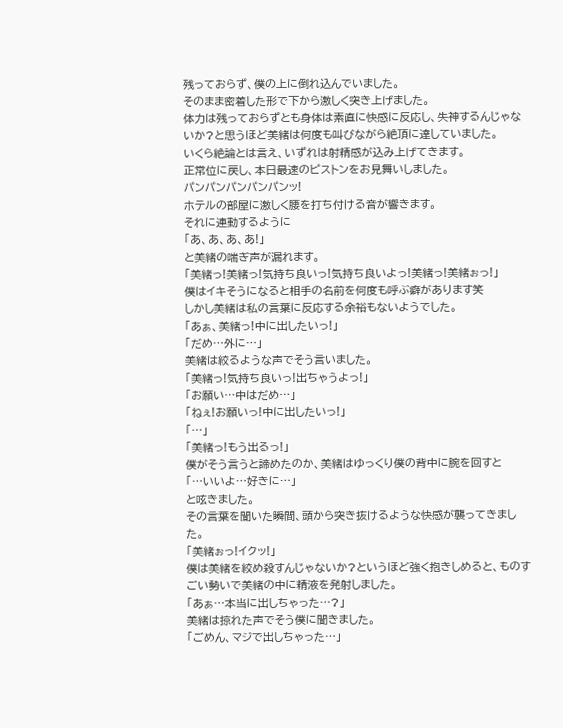残っておらず、僕の上に倒れ込んでいました。
そのまま密着した形で下から激しく突き上げました。
体力は残っておらずとも身体は素直に快感に反応し、失神するんじゃないか?と思うほど美緒は何度も叫びながら絶頂に達していました。
いくら絶論とは言え、いずれは射精感が込み上げてきます。
正常位に戻し、本日最速のピストンをお見舞いしました。
パンパンパンパンパンッ!
ホテルの部屋に激しく腰を打ち付ける音が響きます。
それに連動するように
「あ、あ、あ、あ!」
と美緒の喘ぎ声が漏れます。
「美緒っ!美緒っ!気持ち良いっ!気持ち良いよっ!美緒っ!美緒ぉっ!」
僕はイキそうになると相手の名前を何度も呼ぶ癖があります笑
しかし美緒は私の言葉に反応する余裕もないようでした。
「あぁ、美緒っ!中に出したいっ!」
「だめ…外に…」
美緒は絞るような声でそう言いました。
「美緒っ!気持ち良いっ!出ちゃうよっ!」
「お願い…中はだめ…」
「ねぇ!お願いっ!中に出したいっ!」
「…」
「美緒っ!もう出るっ!」
僕がそう言うと諦めたのか、美緒はゆっくり僕の背中に腕を回すと
「…いいよ…好きに…」
と呟きました。
その言葉を聞いた瞬間、頭から突き抜けるような快感が襲ってきました。
「美緒ぉっ!イクッ!」
僕は美緒を絞め殺すんじゃないか?というほど強く抱きしめると、ものすごい勢いで美緒の中に精液を発射しました。
「あぁ…本当に出しちゃった…?」
美緒は掠れた声でそう僕に聞きました。
「ごめん、マジで出しちゃった…」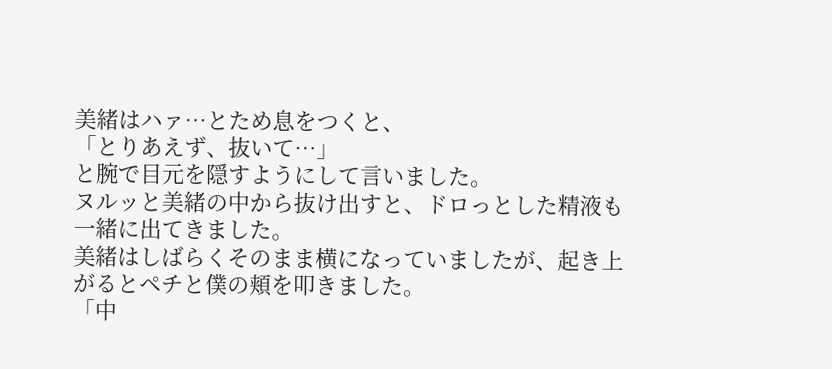美緒はハァ…とため息をつくと、
「とりあえず、抜いて…」
と腕で目元を隠すようにして言いました。
ヌルッと美緒の中から抜け出すと、ドロっとした精液も一緒に出てきました。
美緒はしばらくそのまま横になっていましたが、起き上がるとペチと僕の頬を叩きました。
「中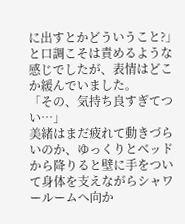に出すとかどういうこと?」
と口調こそは責めるような感じでしたが、表情はどこか緩んでいました。
「その、気持ち良すぎてつい…」
美緒はまだ疲れて動きづらいのか、ゆっくりとベッドから降りると壁に手をついて身体を支えながらシャワールームへ向か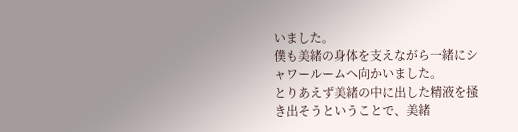いました。
僕も美緒の身体を支えながら一緒にシャワールームへ向かいました。
とりあえず美緒の中に出した精液を掻き出そうということで、美緒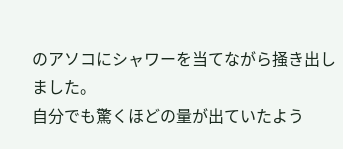のアソコにシャワーを当てながら掻き出しました。
自分でも驚くほどの量が出ていたよう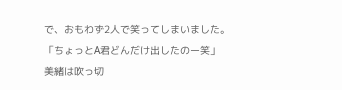で、おもわず2人で笑ってしまいました。
「ちょっとA君どんだけ出したのー笑」
美緒は吹っ切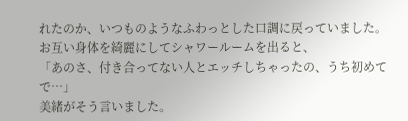れたのか、いつものようなふわっとした口調に戻っていました。
お互い身体を綺麗にしてシャワールームを出ると、
「あのさ、付き合ってない人とエッチしちゃったの、うち初めてで…」
美緒がそう言いました。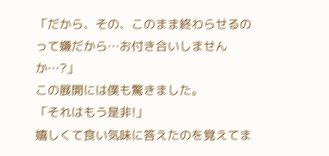「だから、その、このまま終わらせるのって嫌だから…お付き合いしませんか…?」
この展開には僕も驚きました。
「それはもう是非!」
嬉しくて食い気味に答えたのを覚えてま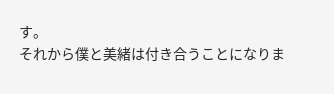す。
それから僕と美緒は付き合うことになりま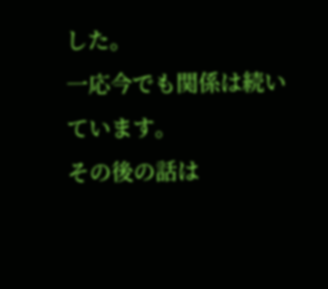した。
一応今でも関係は続いています。
その後の話は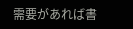需要があれば書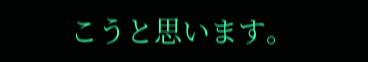こうと思います。